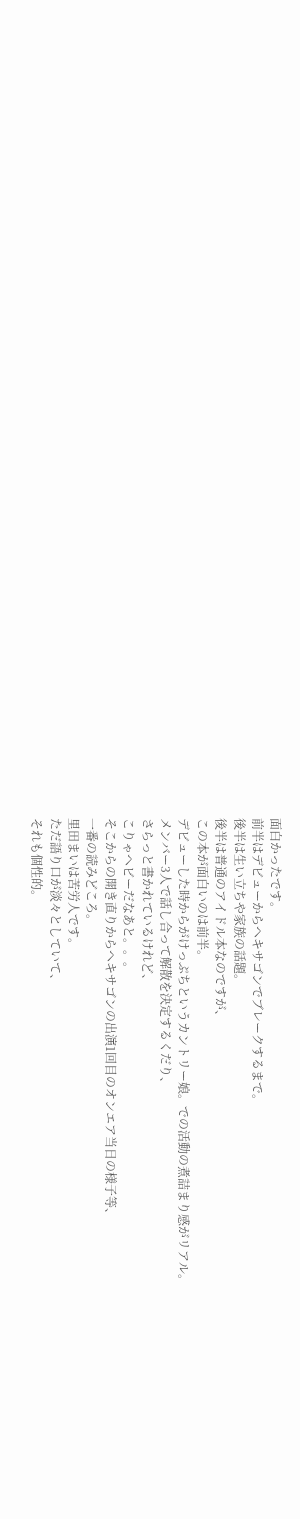面白かったです。
前半はデビューからヘキサゴンでブレークするまで。
後半は生い立ちや家族の話題。
後半は普通のアイドル本なのですが、
この本が面白いのは前半。
デビューした時からがけっぷちというカントリー娘。での活動の煮詰まり感がリアル。
メンバー3人で話し合って解散を決定するくだり、
さらっと書かれているけれど、
こりゃヘビーだなあと。。。
そこからの開き直りからヘキサゴンの出演1回目のオンエア当日の様子等、
一番の読みどころ。
里田まいは苦労人です。
ただ語り口が淡々としていて、
それも個性的。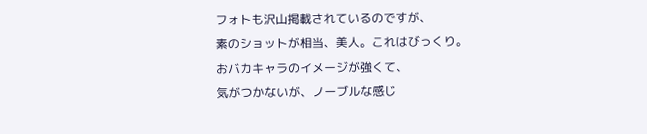フォトも沢山掲載されているのですが、
素のショットが相当、美人。これはびっくり。
おバカキャラのイメージが強くて、
気がつかないが、ノーブルな感じ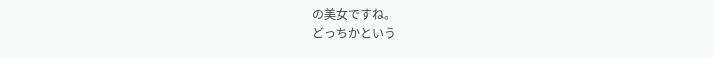の美女ですね。
どっちかという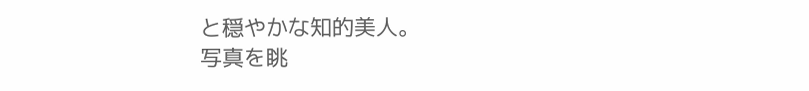と穏やかな知的美人。
写真を眺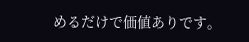めるだけで価値ありです。